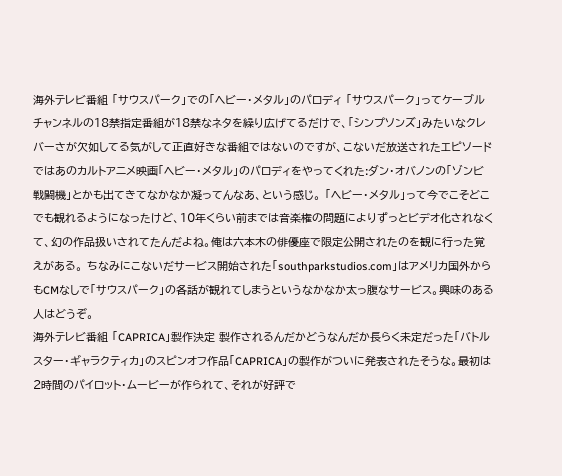海外テレビ番組 「サウスパーク」での「ヘビー・メタル」のパロディ 「サウスパーク」ってケーブルチャンネルの18禁指定番組が18禁なネタを繰り広げてるだけで、「シンプソンズ」みたいなクレバーさが欠如してる気がして正直好きな番組ではないのですが、こないだ放送されたエピソードではあのカルトアニメ映画「ヘビー・メタル」のパロディをやってくれた:ダン・オバノンの「ゾンビ戦闘機」とかも出てきてなかなか凝ってんなあ、という感じ。 「ヘビー・メタル」って今でこそどこでも観れるようになったけど、10年くらい前までは音楽権の問題によりずっとビデオ化されなくて、幻の作品扱いされてたんだよね。俺は六本木の俳優座で限定公開されたのを観に行った覚えがある。 ちなみにこないだサービス開始された「southparkstudios.com」はアメリカ国外からもCMなしで「サウスパーク」の各話が観れてしまうというなかなか太っ腹なサービス。興味のある人はどうぞ。
海外テレビ番組 「CAPRICA」製作決定 製作されるんだかどうなんだか長らく未定だった「バトルスター・ギャラクティカ」のスピンオフ作品「CAPRICA」の製作がついに発表されたそうな。最初は2時間のパイロット・ムービーが作られて、それが好評で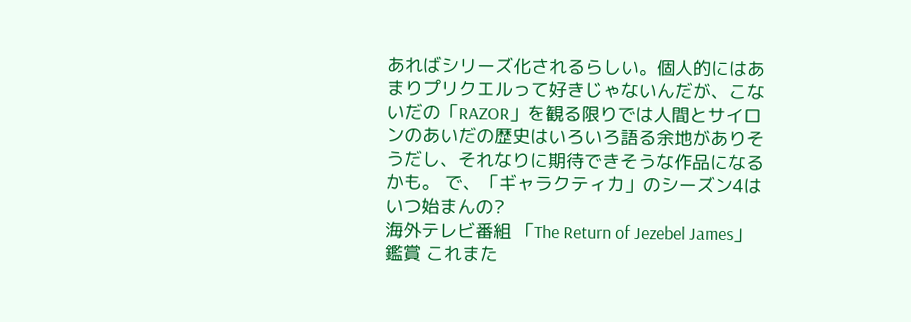あればシリーズ化されるらしい。個人的にはあまりプリクエルって好きじゃないんだが、こないだの「RAZOR」を観る限りでは人間とサイロンのあいだの歴史はいろいろ語る余地がありそうだし、それなりに期待できそうな作品になるかも。 で、「ギャラクティカ」のシーズン4はいつ始まんの?
海外テレビ番組 「The Return of Jezebel James」鑑賞 これまた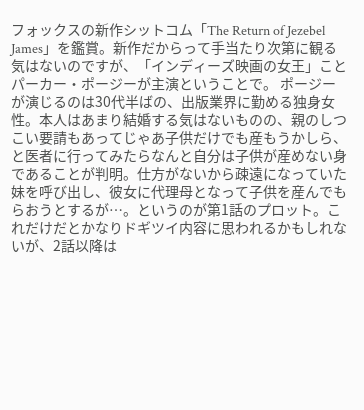フォックスの新作シットコム「The Return of Jezebel James」を鑑賞。新作だからって手当たり次第に観る気はないのですが、「インディーズ映画の女王」ことパーカー・ポージーが主演ということで。 ポージーが演じるのは30代半ばの、出版業界に勤める独身女性。本人はあまり結婚する気はないものの、親のしつこい要請もあってじゃあ子供だけでも産もうかしら、と医者に行ってみたらなんと自分は子供が産めない身であることが判明。仕方がないから疎遠になっていた妹を呼び出し、彼女に代理母となって子供を産んでもらおうとするが…。というのが第1話のプロット。これだけだとかなりドギツイ内容に思われるかもしれないが、2話以降は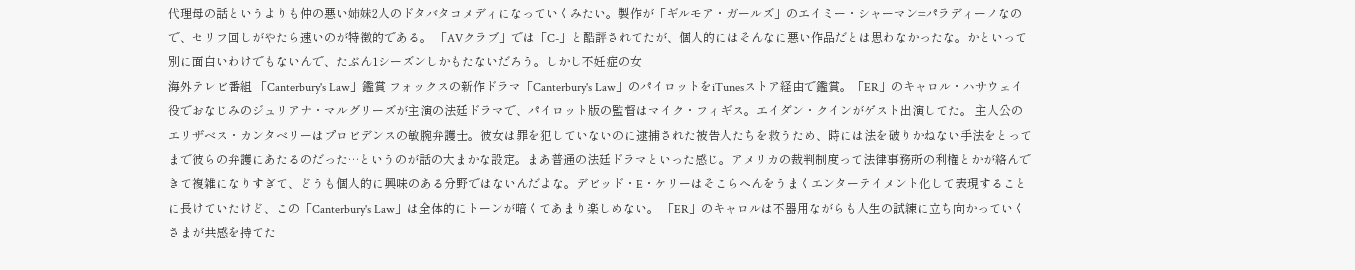代理母の話というよりも仲の悪い姉妹2人のドタバタコメディになっていくみたい。製作が「ギルモア・ガールズ」のエイミー・シャーマン=パラディーノなので、セリフ回しがやたら速いのが特徴的である。 「AVクラブ」では「C-」と酷評されてたが、個人的にはそんなに悪い作品だとは思わなかったな。かといって別に面白いわけでもないんで、たぶん1シーズンしかもたないだろう。しかし不妊症の女
海外テレビ番組 「Canterbury's Law」鑑賞 フォックスの新作ドラマ「Canterbury's Law」のパイロットをiTunesストア経由で鑑賞。「ER」のキャロル・ハサウェイ役でおなじみのジュリアナ・マルグリーズが主演の法廷ドラマで、パイロット版の監督はマイク・フィギス。エイダン・クインがゲスト出演してた。 主人公のエリザベス・カンタベリーはプロビデンスの敏腕弁護士。彼女は罪を犯していないのに逮捕された被告人たちを救うため、時には法を破りかねない手法をとってまで彼らの弁護にあたるのだった…というのが話の大まかな設定。まあ普通の法廷ドラマといった感じ。アメリカの裁判制度って法律事務所の利権とかが絡んできて複雑になりすぎて、どうも個人的に興味のある分野ではないんだよな。デビッド・E・ケリーはそこらへんをうまくエンターテイメント化して表現することに長けていたけど、この「Canterbury's Law」は全体的にトーンが暗くてあまり楽しめない。 「ER」のキャロルは不器用ながらも人生の試練に立ち向かっていくさまが共感を持てた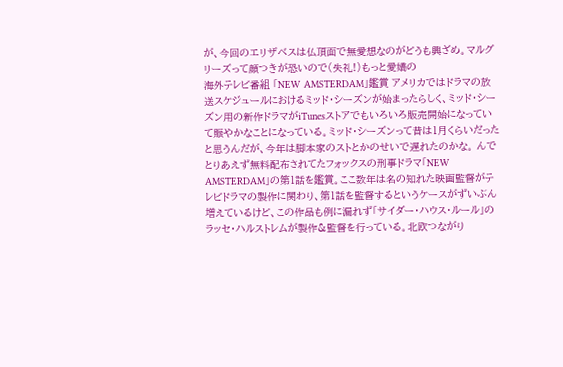が、今回のエリザベスは仏頂面で無愛想なのがどうも興ざめ。マルグリーズって顔つきが恐いので(失礼!)もっと愛嬌の
海外テレビ番組 「NEW AMSTERDAM」鑑賞 アメリカではドラマの放送スケジュールにおけるミッド・シーズンが始まったらしく、ミッド・シーズン用の新作ドラマがiTunesストアでもいろいろ販売開始になっていて賑やかなことになっている。ミッド・シーズンって昔は1月くらいだったと思うんだが、今年は脚本家のストとかのせいで遅れたのかな。 んでとりあえず無料配布されてたフォックスの刑事ドラマ「NEW AMSTERDAM」の第1話を鑑賞。ここ数年は名の知れた映画監督がテレビドラマの製作に関わり、第1話を監督するというケースがずいぶん増えているけど、この作品も例に漏れず「サイダー・ハウス・ルール」のラッセ・ハルストレムが製作&監督を行っている。北欧つながり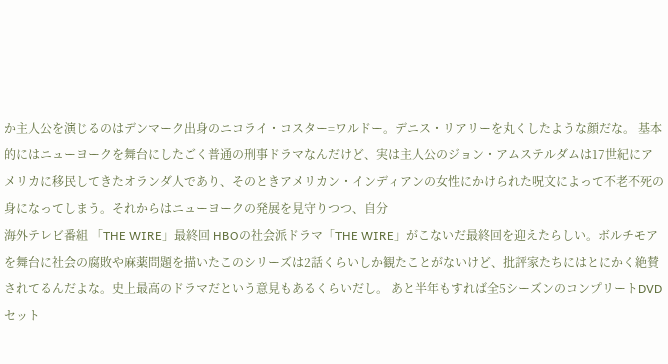か主人公を演じるのはデンマーク出身のニコライ・コスター=ワルドー。デニス・リアリーを丸くしたような顔だな。 基本的にはニューヨークを舞台にしたごく普通の刑事ドラマなんだけど、実は主人公のジョン・アムステルダムは17世紀にアメリカに移民してきたオランダ人であり、そのときアメリカン・インディアンの女性にかけられた呪文によって不老不死の身になってしまう。それからはニューヨークの発展を見守りつつ、自分
海外テレビ番組 「THE WIRE」最終回 HBOの社会派ドラマ「THE WIRE」がこないだ最終回を迎えたらしい。ボルチモアを舞台に社会の腐敗や麻薬問題を描いたこのシリーズは2話くらいしか観たことがないけど、批評家たちにはとにかく絶賛されてるんだよな。史上最高のドラマだという意見もあるくらいだし。 あと半年もすれば全5シーズンのコンプリートDVDセット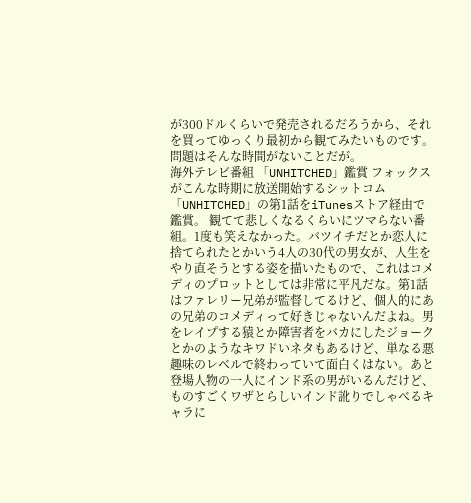が300ドルくらいで発売されるだろうから、それを買ってゆっくり最初から観てみたいものです。問題はそんな時間がないことだが。
海外テレビ番組 「UNHITCHED」鑑賞 フォックスがこんな時期に放送開始するシットコム「UNHITCHED」の第1話をiTunesストア経由で鑑賞。 観てて悲しくなるくらいにツマらない番組。1度も笑えなかった。バツイチだとか恋人に捨てられたとかいう4人の30代の男女が、人生をやり直そうとする姿を描いたもので、これはコメディのプロットとしては非常に平凡だな。第1話はファレリー兄弟が監督してるけど、個人的にあの兄弟のコメディって好きじゃないんだよね。男をレイプする猿とか障害者をバカにしたジョークとかのようなキワドいネタもあるけど、単なる悪趣味のレベルで終わっていて面白くはない。あと登場人物の一人にインド系の男がいるんだけど、ものすごくワザとらしいインド訛りでしゃべるキャラに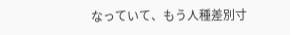なっていて、もう人種差別寸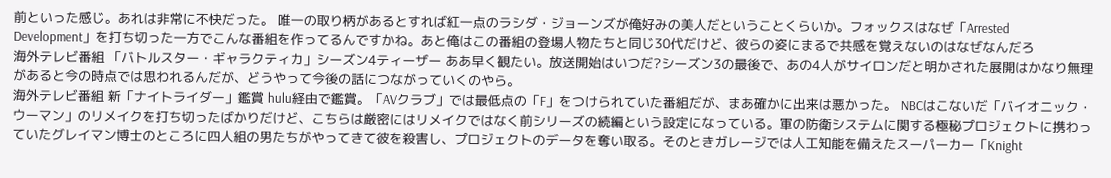前といった感じ。あれは非常に不快だった。 唯一の取り柄があるとすれば紅一点のラシダ・ジョーンズが俺好みの美人だということくらいか。フォックスはなぜ「Arrested Development」を打ち切った一方でこんな番組を作ってるんですかね。あと俺はこの番組の登場人物たちと同じ30代だけど、彼らの姿にまるで共感を覚えないのはなぜなんだろ
海外テレビ番組 「バトルスター・ギャラクティカ」シーズン4ティーザー ああ早く観たい。放送開始はいつだ?シーズン3の最後で、あの4人がサイロンだと明かされた展開はかなり無理があると今の時点では思われるんだが、どうやって今後の話につながっていくのやら。
海外テレビ番組 新「ナイトライダー」鑑賞 hulu経由で鑑賞。「AVクラブ」では最低点の「F」をつけられていた番組だが、まあ確かに出来は悪かった。 NBCはこないだ「バイオニック・ウーマン」のリメイクを打ち切ったばかりだけど、こちらは厳密にはリメイクではなく前シリーズの続編という設定になっている。軍の防衛システムに関する極秘プロジェクトに携わっていたグレイマン博士のところに四人組の男たちがやってきて彼を殺害し、プロジェクトのデータを奪い取る。そのときガレージでは人工知能を備えたスーパーカー「Knight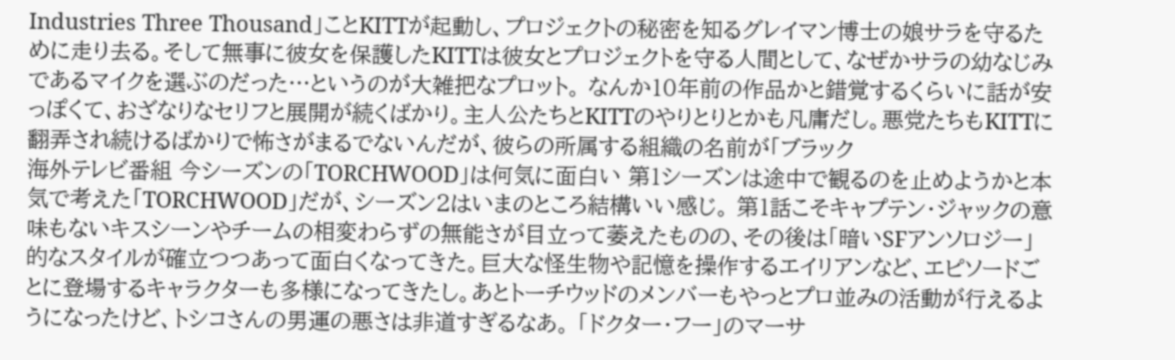Industries Three Thousand」ことKITTが起動し、プロジェクトの秘密を知るグレイマン博士の娘サラを守るために走り去る。そして無事に彼女を保護したKITTは彼女とプロジェクトを守る人間として、なぜかサラの幼なじみであるマイクを選ぶのだった…というのが大雑把なプロット。 なんか10年前の作品かと錯覚するくらいに話が安っぽくて、おざなりなセリフと展開が続くばかり。主人公たちとKITTのやりとりとかも凡庸だし。悪党たちもKITTに翻弄され続けるばかりで怖さがまるでないんだが、彼らの所属する組織の名前が「ブラック
海外テレビ番組 今シーズンの「TORCHWOOD」は何気に面白い 第1シーズンは途中で観るのを止めようかと本気で考えた「TORCHWOOD」だが、シーズン2はいまのところ結構いい感じ。 第1話こそキャプテン・ジャックの意味もないキスシーンやチームの相変わらずの無能さが目立って萎えたものの、その後は「暗いSFアンソロジー」的なスタイルが確立つつあって面白くなってきた。巨大な怪生物や記憶を操作するエイリアンなど、エピソードごとに登場するキャラクターも多様になってきたし。あとトーチウッドのメンバーもやっとプロ並みの活動が行えるようになったけど、トシコさんの男運の悪さは非道すぎるなあ。 「ドクター・フー」のマーサ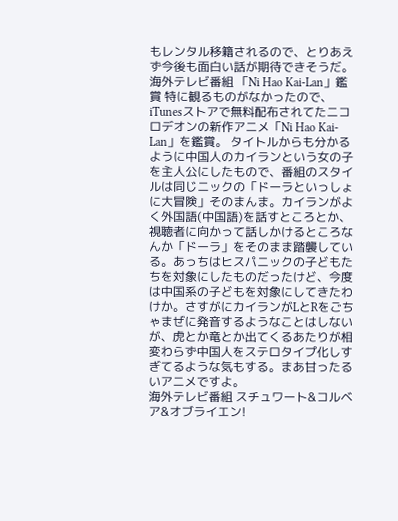もレンタル移籍されるので、とりあえず今後も面白い話が期待できそうだ。
海外テレビ番組 「Ni Hao Kai-Lan」鑑賞 特に観るものがなかったので、iTunesストアで無料配布されてたニコロデオンの新作アニメ「Ni Hao Kai-Lan」を鑑賞。 タイトルからも分かるように中国人のカイランという女の子を主人公にしたもので、番組のスタイルは同じニックの「ドーラといっしょに大冒険」そのまんま。カイランがよく外国語(中国語)を話すところとか、視聴者に向かって話しかけるところなんか「ドーラ」をそのまま踏襲している。あっちはヒスパニックの子どもたちを対象にしたものだったけど、今度は中国系の子どもを対象にしてきたわけか。さすがにカイランがLとRをごちゃまぜに発音するようなことはしないが、虎とか竜とか出てくるあたりが相変わらず中国人をステロタイプ化しすぎてるような気もする。まあ甘ったるいアニメですよ。
海外テレビ番組 スチュワート&コルベア&オブライエン!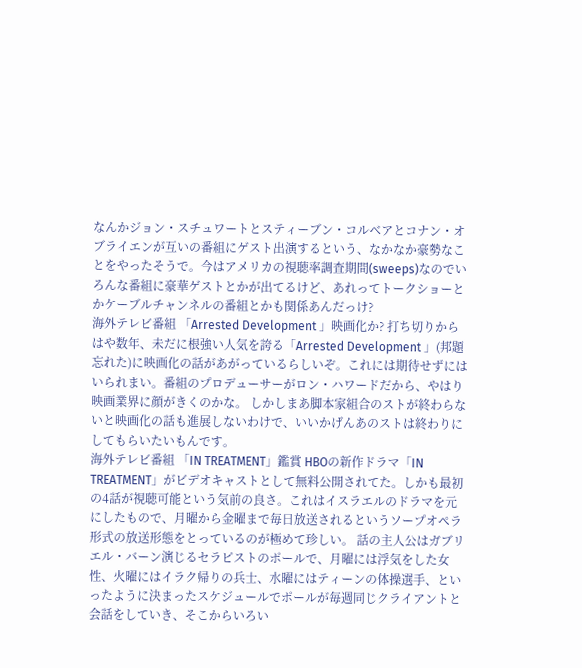なんかジョン・スチュワートとスティーブン・コルベアとコナン・オブライエンが互いの番組にゲスト出演するという、なかなか豪勢なことをやったそうで。今はアメリカの視聴率調査期間(sweeps)なのでいろんな番組に豪華ゲストとかが出てるけど、あれってトークショーとかケーブルチャンネルの番組とかも関係あんだっけ?
海外テレビ番組 「Arrested Development 」映画化か? 打ち切りからはや数年、未だに根強い人気を誇る「Arrested Development 」(邦題忘れた)に映画化の話があがっているらしいぞ。これには期待せずにはいられまい。番組のプロデューサーがロン・ハワードだから、やはり映画業界に顔がきくのかな。 しかしまあ脚本家組合のストが終わらないと映画化の話も進展しないわけで、いいかげんあのストは終わりにしてもらいたいもんです。
海外テレビ番組 「IN TREATMENT」鑑賞 HBOの新作ドラマ「IN TREATMENT」がビデオキャストとして無料公開されてた。しかも最初の4話が視聴可能という気前の良さ。これはイスラエルのドラマを元にしたもので、月曜から金曜まで毎日放送されるというソープオペラ形式の放送形態をとっているのが極めて珍しい。 話の主人公はガブリエル・バーン演じるセラピストのポールで、月曜には浮気をした女性、火曜にはイラク帰りの兵士、水曜にはティーンの体操選手、といったように決まったスケジュールでポールが毎週同じクライアントと会話をしていき、そこからいろい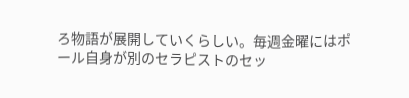ろ物語が展開していくらしい。毎週金曜にはポール自身が別のセラピストのセッ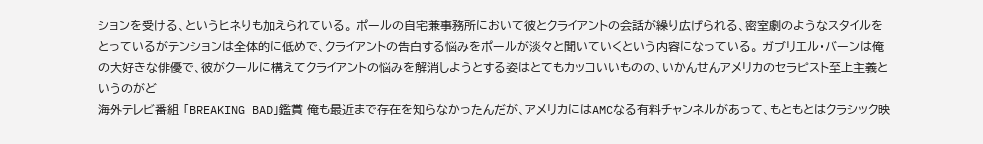ションを受ける、というヒネりも加えられている。 ポールの自宅兼事務所において彼とクライアントの会話が繰り広げられる、密室劇のようなスタイルをとっているがテンションは全体的に低めで、クライアントの告白する悩みをポールが淡々と聞いていくという内容になっている。 ガブリエル・バーンは俺の大好きな俳優で、彼がクールに構えてクライアントの悩みを解消しようとする姿はとてもカッコいいものの、いかんせんアメリカのセラピスト至上主義というのがど
海外テレビ番組 「BREAKING BAD」鑑賞 俺も最近まで存在を知らなかったんだが、アメリカにはAMCなる有料チャンネルがあって、もともとはクラシック映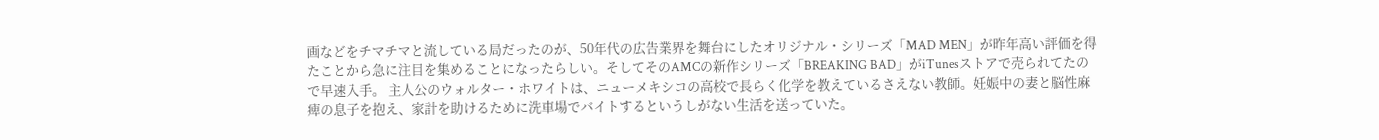画などをチマチマと流している局だったのが、50年代の広告業界を舞台にしたオリジナル・シリーズ「MAD MEN」が昨年高い評価を得たことから急に注目を集めることになったらしい。そしてそのAMCの新作シリーズ「BREAKING BAD」がiTunesストアで売られてたので早速入手。 主人公のウォルター・ホワイトは、ニューメキシコの高校で長らく化学を教えているさえない教師。妊娠中の妻と脳性麻痺の息子を抱え、家計を助けるために洗車場でバイトするというしがない生活を送っていた。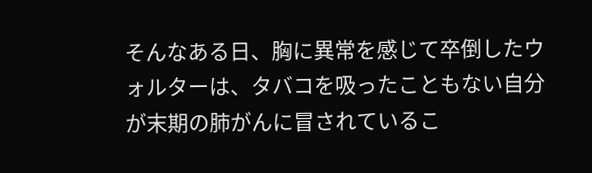そんなある日、胸に異常を感じて卒倒したウォルターは、タバコを吸ったこともない自分が末期の肺がんに冒されているこ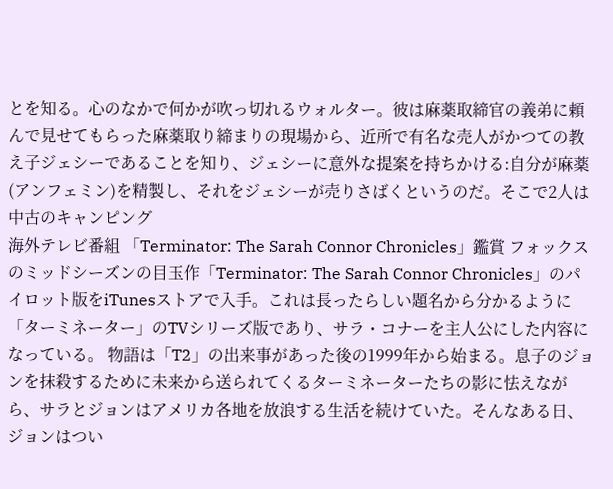とを知る。心のなかで何かが吹っ切れるウォルター。彼は麻薬取締官の義弟に頼んで見せてもらった麻薬取り締まりの現場から、近所で有名な売人がかつての教え子ジェシーであることを知り、ジェシーに意外な提案を持ちかける:自分が麻薬(アンフェミン)を精製し、それをジェシーが売りさばくというのだ。そこで2人は中古のキャンピング
海外テレビ番組 「Terminator: The Sarah Connor Chronicles」鑑賞 フォックスのミッドシーズンの目玉作「Terminator: The Sarah Connor Chronicles」のパイロット版をiTunesストアで入手。これは長ったらしい題名から分かるように「ターミネーター」のTVシリーズ版であり、サラ・コナーを主人公にした内容になっている。 物語は「T2」の出来事があった後の1999年から始まる。息子のジョンを抹殺するために未来から送られてくるターミネーターたちの影に怯えながら、サラとジョンはアメリカ各地を放浪する生活を続けていた。そんなある日、ジョンはつい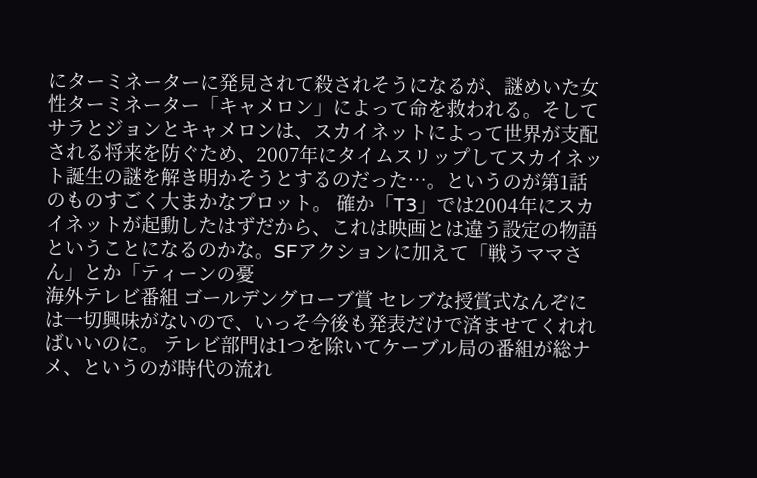にターミネーターに発見されて殺されそうになるが、謎めいた女性ターミネーター「キャメロン」によって命を救われる。そしてサラとジョンとキャメロンは、スカイネットによって世界が支配される将来を防ぐため、2007年にタイムスリップしてスカイネット誕生の謎を解き明かそうとするのだった…。というのが第1話のものすごく大まかなプロット。 確か「T3」では2004年にスカイネットが起動したはずだから、これは映画とは違う設定の物語ということになるのかな。SFアクションに加えて「戦うママさん」とか「ティーンの憂
海外テレビ番組 ゴールデングローブ賞 セレブな授賞式なんぞには一切興味がないので、いっそ今後も発表だけで済ませてくれればいいのに。 テレビ部門は1つを除いてケーブル局の番組が総ナメ、というのが時代の流れ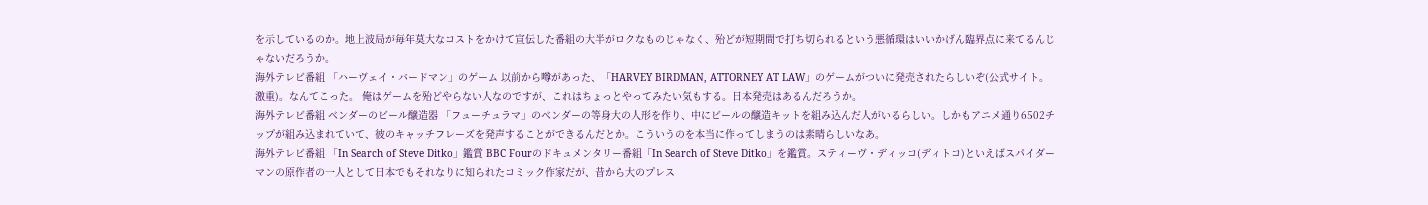を示しているのか。地上波局が毎年莫大なコストをかけて宣伝した番組の大半がロクなものじゃなく、殆どが短期間で打ち切られるという悪循環はいいかげん臨界点に来てるんじゃないだろうか。
海外テレビ番組 「ハーヴェイ・バードマン」のゲーム 以前から噂があった、「HARVEY BIRDMAN, ATTORNEY AT LAW」のゲームがついに発売されたらしいぞ(公式サイト。激重)。なんてこった。 俺はゲームを殆どやらない人なのですが、これはちょっとやってみたい気もする。日本発売はあるんだろうか。
海外テレビ番組 ベンダーのビール醸造器 「フューチュラマ」のベンダーの等身大の人形を作り、中にビールの醸造キットを組み込んだ人がいるらしい。しかもアニメ通り6502チップが組み込まれていて、彼のキャッチフレーズを発声することができるんだとか。こういうのを本当に作ってしまうのは素晴らしいなあ。
海外テレビ番組 「In Search of Steve Ditko」鑑賞 BBC Fourのドキュメンタリー番組「In Search of Steve Ditko」を鑑賞。スティーヴ・ディッコ(ディトコ)といえばスパイダーマンの原作者の一人として日本でもそれなりに知られたコミック作家だが、昔から大のプレス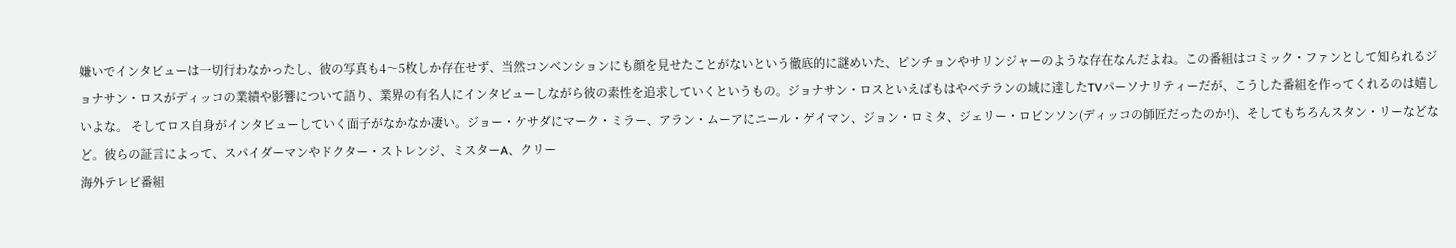嫌いでインタビューは一切行わなかったし、彼の写真も4〜5枚しか存在せず、当然コンベンションにも顔を見せたことがないという徹底的に謎めいた、ピンチョンやサリンジャーのような存在なんだよね。この番組はコミック・ファンとして知られるジョナサン・ロスがディッコの業績や影響について語り、業界の有名人にインタビューしながら彼の素性を追求していくというもの。ジョナサン・ロスといえばもはやベテランの域に達したTVパーソナリティーだが、こうした番組を作ってくれるのは嬉しいよな。 そしてロス自身がインタビューしていく面子がなかなか凄い。ジョー・ケサダにマーク・ミラー、アラン・ムーアにニール・ゲイマン、ジョン・ロミタ、ジェリー・ロビンソン(ディッコの師匠だったのか!)、そしてもちろんスタン・リーなどなど。彼らの証言によって、スパイダーマンやドクター・ストレンジ、ミスターA、クリー
海外テレビ番組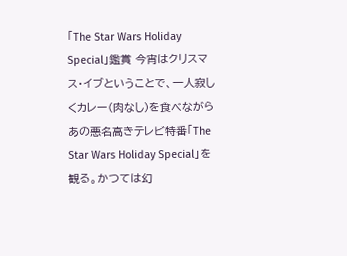「The Star Wars Holiday Special」鑑賞 今宵はクリスマス・イブということで、一人寂しくカレー(肉なし)を食べながらあの悪名高きテレビ特番「The Star Wars Holiday Special」を観る。かつては幻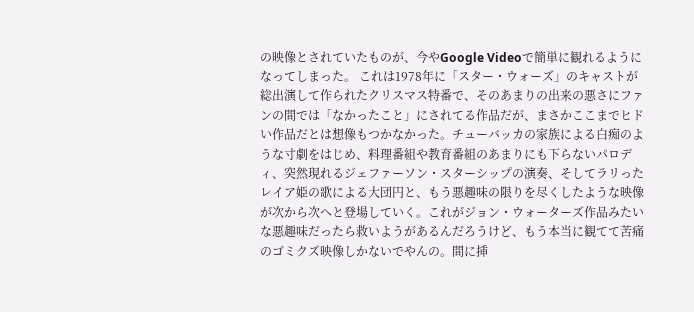の映像とされていたものが、今やGoogle Videoで簡単に観れるようになってしまった。 これは1978年に「スター・ウォーズ」のキャストが総出演して作られたクリスマス特番で、そのあまりの出来の悪さにファンの間では「なかったこと」にされてる作品だが、まさかここまでヒドい作品だとは想像もつかなかった。チューバッカの家族による白痴のような寸劇をはじめ、料理番組や教育番組のあまりにも下らないパロディ、突然現れるジェファーソン・スターシップの演奏、そしてラリったレイア姫の歌による大団円と、もう悪趣味の限りを尽くしたような映像が次から次へと登場していく。これがジョン・ウォーターズ作品みたいな悪趣味だったら救いようがあるんだろうけど、もう本当に観てて苦痛のゴミクズ映像しかないでやんの。間に挿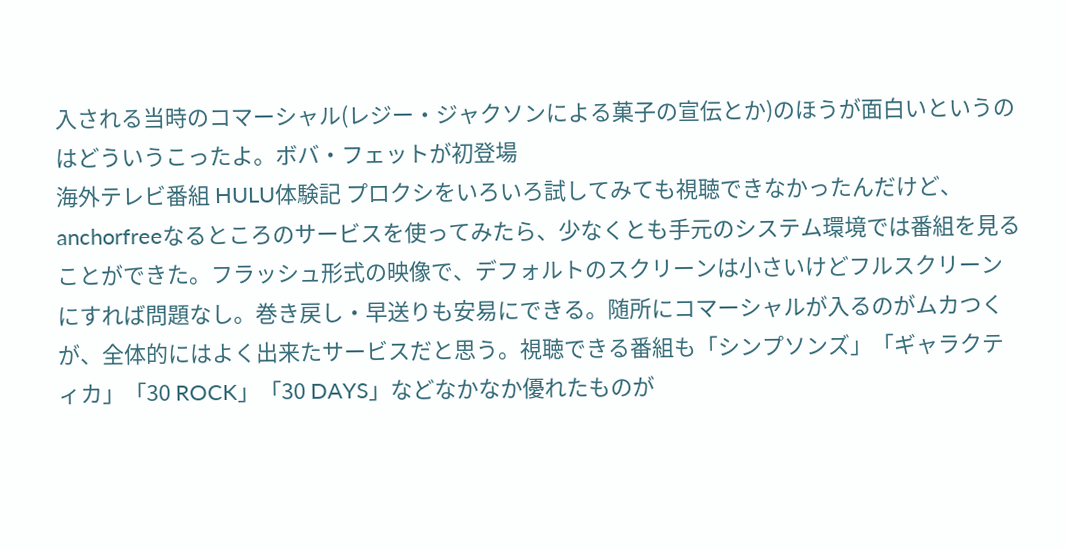入される当時のコマーシャル(レジー・ジャクソンによる菓子の宣伝とか)のほうが面白いというのはどういうこったよ。ボバ・フェットが初登場
海外テレビ番組 HULU体験記 プロクシをいろいろ試してみても視聴できなかったんだけど、anchorfreeなるところのサービスを使ってみたら、少なくとも手元のシステム環境では番組を見ることができた。フラッシュ形式の映像で、デフォルトのスクリーンは小さいけどフルスクリーンにすれば問題なし。巻き戻し・早送りも安易にできる。随所にコマーシャルが入るのがムカつくが、全体的にはよく出来たサービスだと思う。視聴できる番組も「シンプソンズ」「ギャラクティカ」「30 ROCK」「30 DAYS」などなかなか優れたものが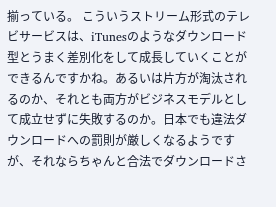揃っている。 こういうストリーム形式のテレビサービスは、iTunesのようなダウンロード型とうまく差別化をして成長していくことができるんですかね。あるいは片方が淘汰されるのか、それとも両方がビジネスモデルとして成立せずに失敗するのか。日本でも違法ダウンロードへの罰則が厳しくなるようですが、それならちゃんと合法でダウンロードさ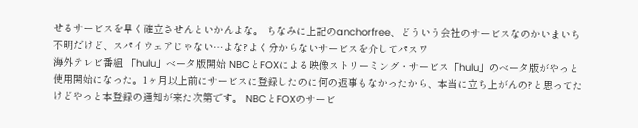せるサービスを早く確立させんといかんよな。 ちなみに上記のanchorfree、どういう会社のサービスなのかいまいち不明だけど、スパイウェアじゃない…よな?よく分からないサービスを介してパスワ
海外テレビ番組 「hulu」ベータ版開始 NBCとFOXによる映像ストリーミング・サービス「hulu」のベータ版がやっと使用開始になった。1ヶ月以上前にサービスに登録したのに何の返事もなかったから、本当に立ち上がんの?と思ってたけどやっと本登録の通知が来た次第です。 NBCとFOXのサービ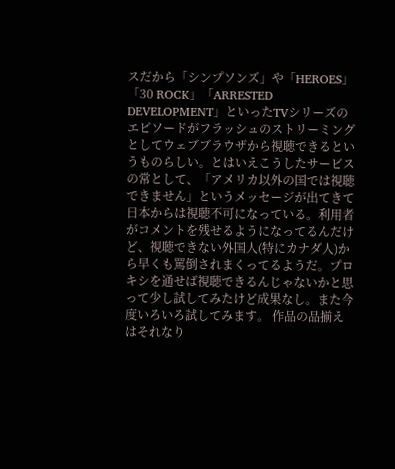スだから「シンプソンズ」や「HEROES」「30 ROCK」「ARRESTED DEVELOPMENT」といったTVシリーズのエピソードがフラッシュのストリーミングとしてウェブブラウザから視聴できるというものらしい。とはいえこうしたサービスの常として、「アメリカ以外の国では視聴できません」というメッセージが出てきて日本からは視聴不可になっている。利用者がコメントを残せるようになってるんだけど、視聴できない外国人(特にカナダ人)から早くも罵倒されまくってるようだ。プロキシを通せば視聴できるんじゃないかと思って少し試してみたけど成果なし。また今度いろいろ試してみます。 作品の品揃えはそれなり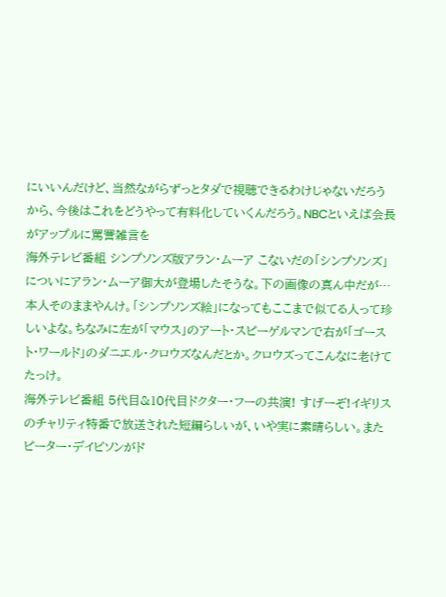にいいんだけど、当然ながらずっとタダで視聴できるわけじゃないだろうから、今後はこれをどうやって有料化していくんだろう。NBCといえば会長がアップルに罵詈雑言を
海外テレビ番組 シンプソンズ版アラン・ムーア こないだの「シンプソンズ」についにアラン・ムーア御大が登場したそうな。下の画像の真ん中だが…本人そのままやんけ。「シンプソンズ絵」になってもここまで似てる人って珍しいよな。ちなみに左が「マウス」のアート・スピーゲルマンで右が「ゴースト・ワールド」のダニエル・クロウズなんだとか。クロウズってこんなに老けてたっけ。
海外テレビ番組 5代目&10代目ドクター・フーの共演! すげーぞ!イギリスのチャリティ特番で放送された短編らしいが、いや実に素晴らしい。またピーター・デイビソンがド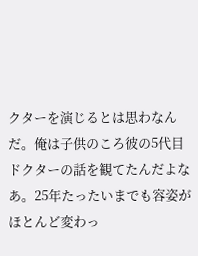クターを演じるとは思わなんだ。俺は子供のころ彼の5代目ドクターの話を観てたんだよなあ。25年たったいまでも容姿がほとんど変わっ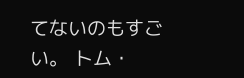てないのもすごい。 トム・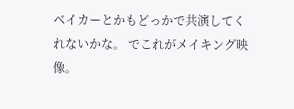ベイカーとかもどっかで共演してくれないかな。 でこれがメイキング映像。